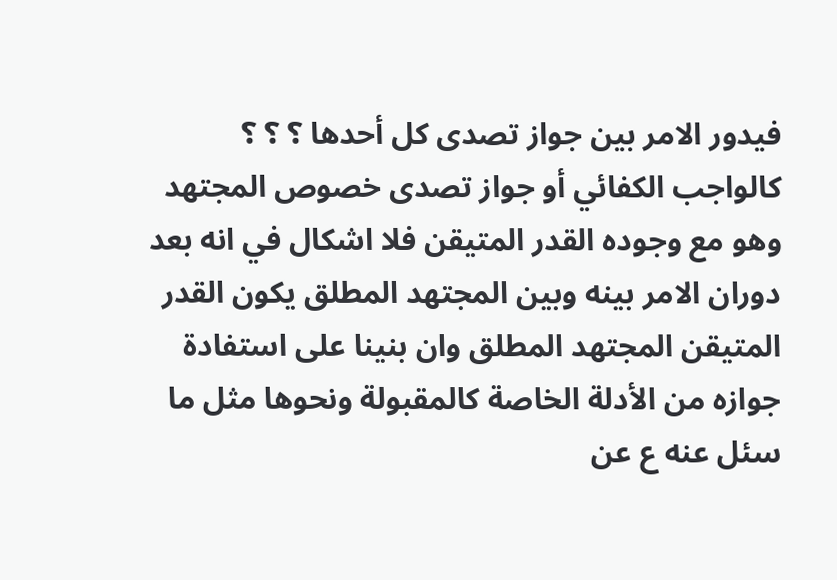فيدور الامر بين جواز تصدى كل أحدها ؟ ؟ ؟ كالواجب الكفائي أو جواز تصدى خصوص المجتهد وهو مع وجوده القدر المتيقن فلا اشكال في انه بعد دوران الامر بينه وبين المجتهد المطلق يكون القدر المتيقن المجتهد المطلق وان بنينا على استفادة جوازه من الأدلة الخاصة كالمقبولة ونحوها مثل ما سئل عنه ع عن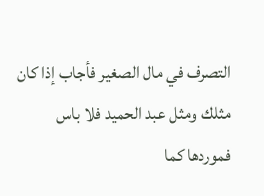التصرف في مال الصغير فأجاب إذا كان مثلك ومثل عبد الحميد فلا باس فموردها كما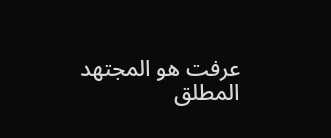عرفت هو المجتهد المطلق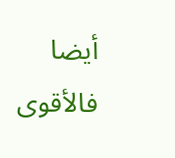أيضا فالأقوى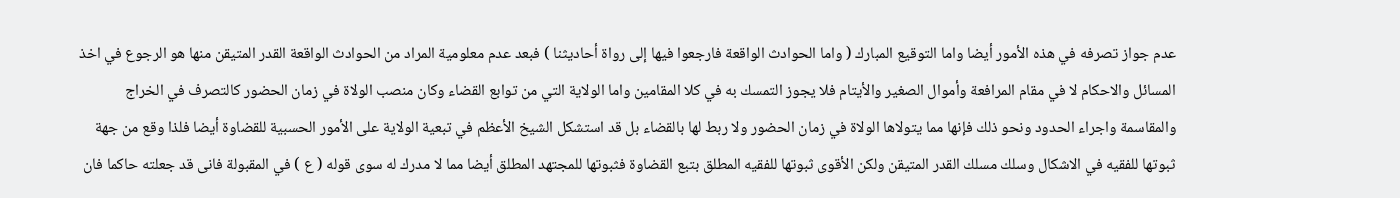عدم جواز تصرفه في هذه الأمور أيضا واما التوقيع المبارك ( واما الحوادث الواقعة فارجعوا فيها إلى رواة أحاديثنا ) فبعد عدم معلومية المراد من الحوادث الواقعة القدر المتيقن منها هو الرجوع في اخذ المسائل والاحكام لا في مقام المرافعة وأموال الصغير والأيتام فلا يجوز التمسك به في كلا المقامين واما الولاية التي من توابع القضاء وكان منصب الولاة في زمان الحضور كالتصرف في الخراج والمقاسمة واجراء الحدود ونحو ذلك فإنها مما يتولاها الولاة في زمان الحضور ولا ربط لها بالقضاء بل قد استشكل الشيخ الأعظم في تبعية الولاية على الأمور الحسبية للقضاوة أيضا فلذا وقع من جهة ثبوتها للفقيه في الاشكال وسلك مسلك القدر المتيقن ولكن الأقوى ثبوتها للفقيه المطلق بتبع القضاوة فثبوتها للمجتهد المطلق أيضا مما لا مدرك له سوى قوله ( ع ) في المقبولة فانى قد جعلته حاكما فان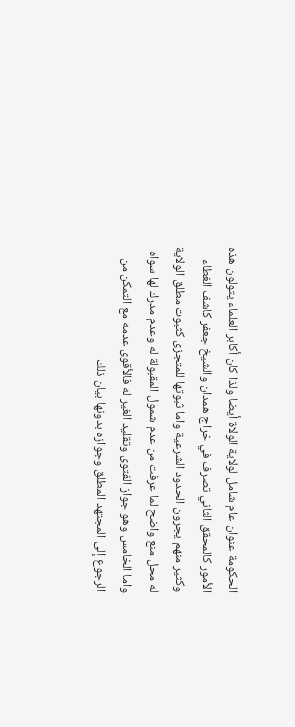الحكومة عنوان عام شامل لولاية الولاة أيضا ولذا كان أكابر العلماء يتولون هذه الأمور كالمحقق الثاني تصرف في خراج همدان والشيخ جعفر كاشف الغطاء وكثير منهم يجرون الحدود الشرعية واما ثبوتها للمتجزى كثبوت مطلق الولاية له محل منع واضح لما عرفت من عدم شمول المقبولة له وعدم مدرك لها سواه واما الخامس وهو جواز الفتوى وتقليد الغير له فالأقوى عدمه مع التمكن من الرجوع إلى المجتهد المطلق وجوازه بدونها بيان ذلك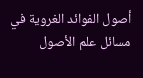أصول الفوائد الغروية في مسائل علم الأصول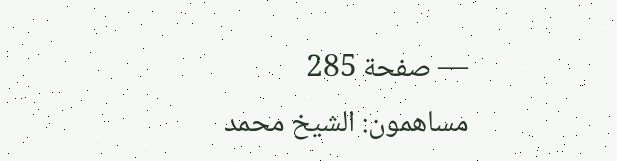— صفحة 285
مساهمون: الشيخ محمد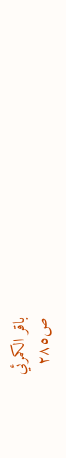باقر الكمرئي
ص٢٨٥